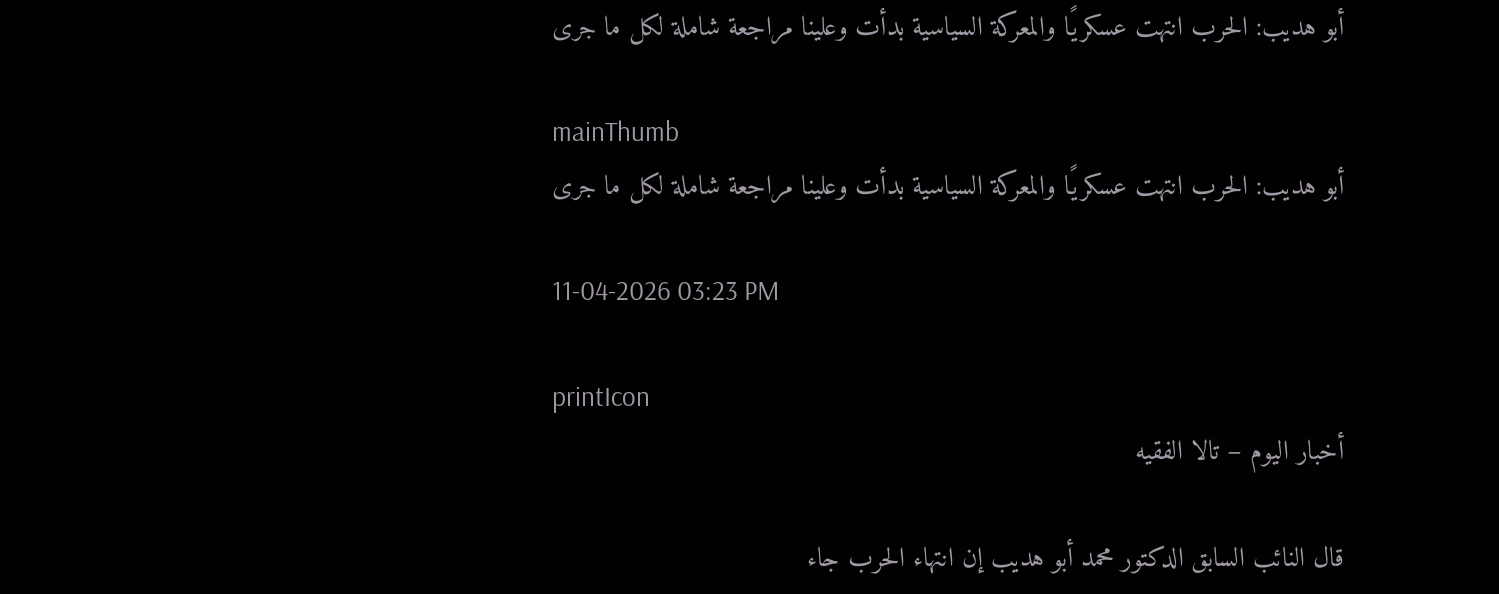أبو هديب: الحرب انتهت عسكريًا والمعركة السياسية بدأت وعلينا مراجعة شاملة لكل ما جرى

mainThumb
أبو هديب: الحرب انتهت عسكريًا والمعركة السياسية بدأت وعلينا مراجعة شاملة لكل ما جرى

11-04-2026 03:23 PM

printIcon
أخبار اليوم – تالا الفقيه

قال النائب السابق الدكتور محمد أبو هديب إن انتهاء الحرب جاء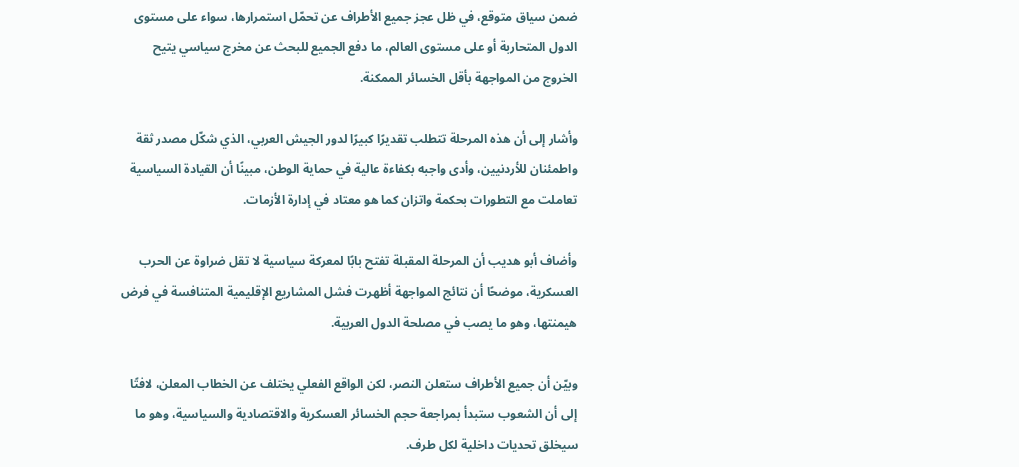ضمن سياق متوقع، في ظل عجز جميع الأطراف عن تحمّل استمرارها، سواء على مستوى الدول المتحاربة أو على مستوى العالم، ما دفع الجميع للبحث عن مخرج سياسي يتيح الخروج من المواجهة بأقل الخسائر الممكنة.

وأشار إلى أن هذه المرحلة تتطلب تقديرًا كبيرًا لدور الجيش العربي، الذي شكّل مصدر ثقة واطمئنان للأردنيين، وأدى واجبه بكفاءة عالية في حماية الوطن، مبينًا أن القيادة السياسية تعاملت مع التطورات بحكمة واتزان كما هو معتاد في إدارة الأزمات.

وأضاف أبو هديب أن المرحلة المقبلة تفتح بابًا لمعركة سياسية لا تقل ضراوة عن الحرب العسكرية، موضحًا أن نتائج المواجهة أظهرت فشل المشاريع الإقليمية المتنافسة في فرض هيمنتها، وهو ما يصب في مصلحة الدول العربية.

وبيّن أن جميع الأطراف ستعلن النصر، لكن الواقع الفعلي يختلف عن الخطاب المعلن، لافتًا إلى أن الشعوب ستبدأ بمراجعة حجم الخسائر العسكرية والاقتصادية والسياسية، وهو ما سيخلق تحديات داخلية لكل طرف.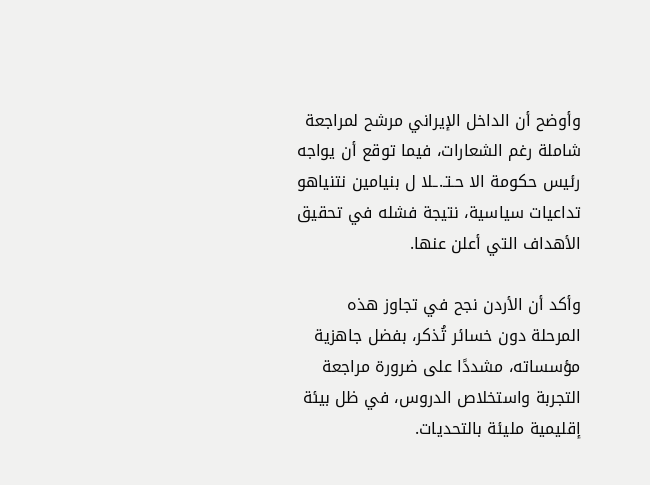وأوضح أن الداخل الإيراني مرشح لمراجعة شاملة رغم الشعارات، فيما توقع أن يواجه رئيس حكومة الا حـتـ.ـلا ل بنيامين نتنياهو تداعيات سياسية، نتيجة فشله في تحقيق الأهداف التي أعلن عنها.

وأكد أن الأردن نجح في تجاوز هذه المرحلة دون خسائر تُذكر، بفضل جاهزية مؤسساته، مشددًا على ضرورة مراجعة التجربة واستخلاص الدروس، في ظل بيئة إقليمية مليئة بالتحديات.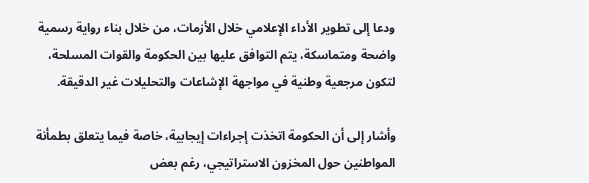ودعا إلى تطوير الأداء الإعلامي خلال الأزمات، من خلال بناء رواية رسمية واضحة ومتماسكة، يتم التوافق عليها بين الحكومة والقوات المسلحة، لتكون مرجعية وطنية في مواجهة الإشاعات والتحليلات غير الدقيقة.

وأشار إلى أن الحكومة اتخذت إجراءات إيجابية، خاصة فيما يتعلق بطمأنة المواطنين حول المخزون الاستراتيجي، رغم بعض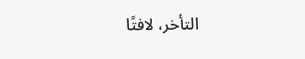التأخر، لافتًا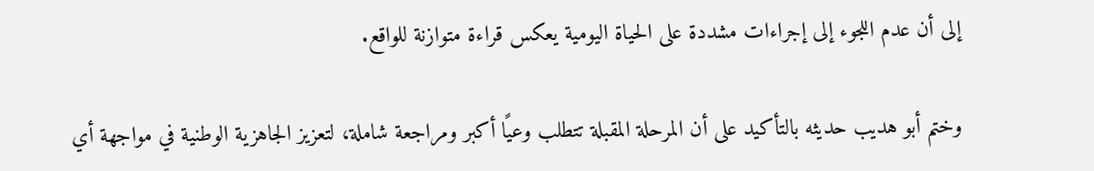إلى أن عدم اللجوء إلى إجراءات مشددة على الحياة اليومية يعكس قراءة متوازنة للواقع.

وختم أبو هديب حديثه بالتأكيد على أن المرحلة المقبلة تتطلب وعيًا أكبر ومراجعة شاملة، لتعزيز الجاهزية الوطنية في مواجهة أي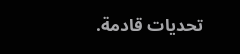تحديات قادمة.